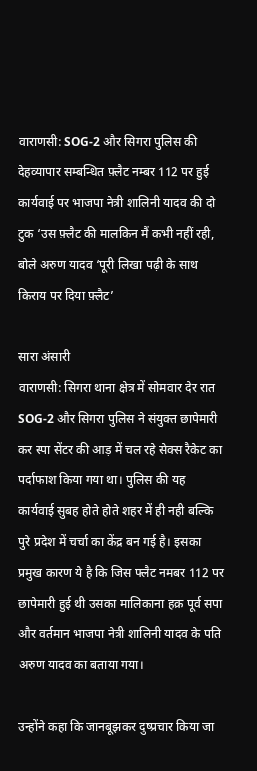वाराणसी: SOG-2 और सिगरा पुलिस की देहव्यापार सम्बन्धित फ़्लैट नम्बर 112 पर हुई कार्यवाई पर भाजपा नेत्री शालिनी यादव की दो टुक ‘उस फ़्लैट की मालकिन मैं कभी नहीं रही, बोले अरुण यादव ‘पूरी लिखा पढ़ी के साथ किराय पर दिया फ़्लैट’

सारा अंसारी
वाराणसी: सिगरा थाना क्षेत्र में सोमवार देर रात SOG-2 और सिगरा पुलिस ने संयुक्त छापेमारी कर स्पा सेंटर की आड़ में चल रहे सेक्स रैकेट का पर्दाफाश किया गया था। पुलिस की यह कार्यवाई सुबह होते होते शहर में ही नही बल्कि पुरे प्रदेश में चर्चा का केंद्र बन गई है। इसका प्रमुख कारण ये है कि जिस फ्लैट नमबर 112 पर छापेमारी हुई थी उसका मालिकाना हक़ पूर्व सपा और वर्तमान भाजपा नेत्री शालिनी यादव के पति अरुण यादव का बताया गया।

उन्होंने कहा कि जानबूझकर दुष्प्रचार किया जा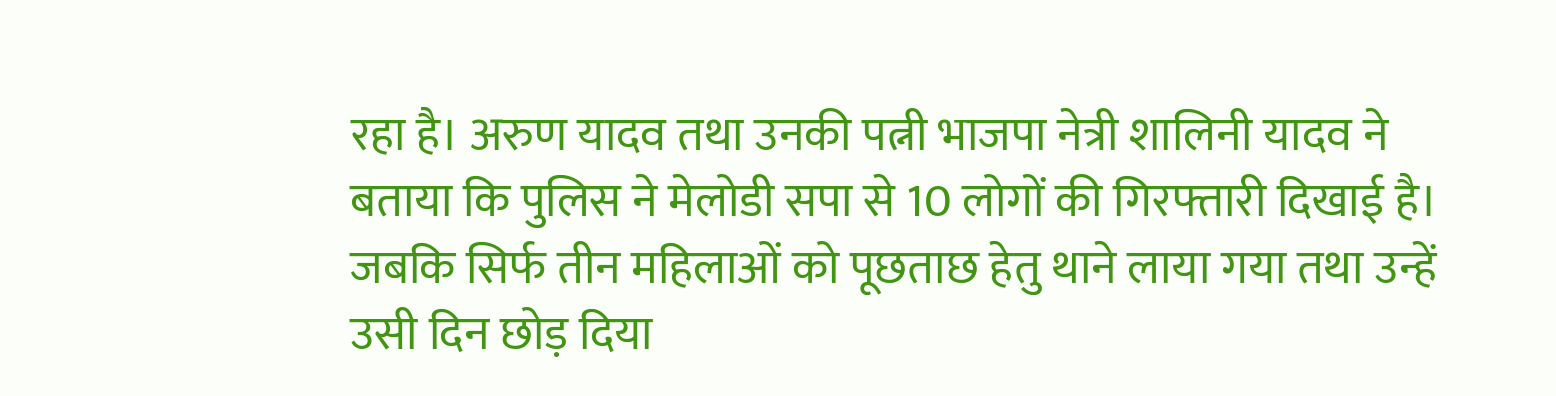रहा है। अरुण यादव तथा उनकी पत्नी भाजपा नेत्री शालिनी यादव ने बताया कि पुलिस ने मेलोडी सपा से 10 लोगों की गिरफ्तारी दिखाई है। जबकि सिर्फ तीन महिलाओं को पूछताछ हेतु थाने लाया गया तथा उन्हें उसी दिन छोड़ दिया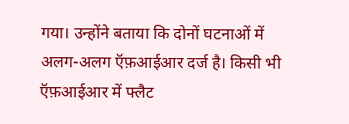गया। उन्होंने बताया कि दोनों घटनाओं में अलग-अलग ऍफ़आईआर दर्ज है। किसी भी ऍफ़आईआर में फ्लैट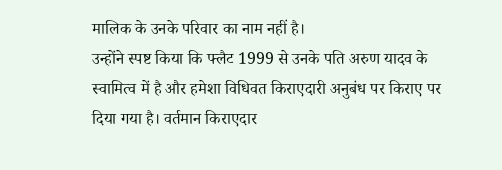मालिक के उनके परिवार का नाम नहीं है।
उन्होंने स्पष्ट किया कि फ्लैट 1999 से उनके पति अरुण यादव के स्वामित्व में है और हमेशा विधिवत किराएदारी अनुबंध पर किराए पर दिया गया है। वर्तमान किराएदार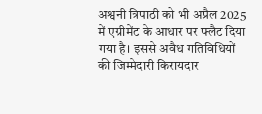अश्वनी त्रिपाठी को भी अप्रैल 2025 में एग्रीमेंट के आधार पर फ्लैट दिया गया है। इससे अवैध गतिविधियों की जिम्मेदारी किरायदार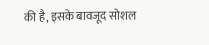की है, इसके बावजूद सोशल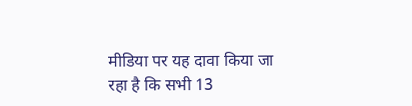मीडिया पर यह दावा किया जा रहा है कि सभी 13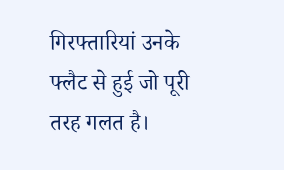गिरफ्तारियां उनके फ्लैट से हुई जो पूरी तरह गलत है।